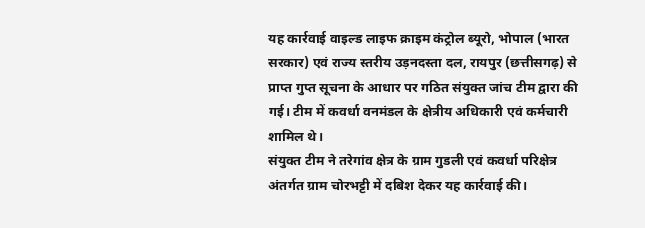यह कार्रवाई वाइल्ड लाइफ क्राइम कंट्रोल ब्यूरो, भोपाल (भारत सरकार) एवं राज्य स्तरीय उड़नदस्ता दल, रायपुर (छत्तीसगढ़) से प्राप्त गुप्त सूचना के आधार पर गठित संयुक्त जांच टीम द्वारा की गई। टीम में कवर्धा वनमंडल के क्षेत्रीय अधिकारी एवं कर्मचारी शामिल थे।
संयुक्त टीम ने तरेगांव क्षेत्र के ग्राम गुडली एवं कवर्धा परिक्षेत्र अंतर्गत ग्राम चोरभट्टी में दबिश देकर यह कार्रवाई की।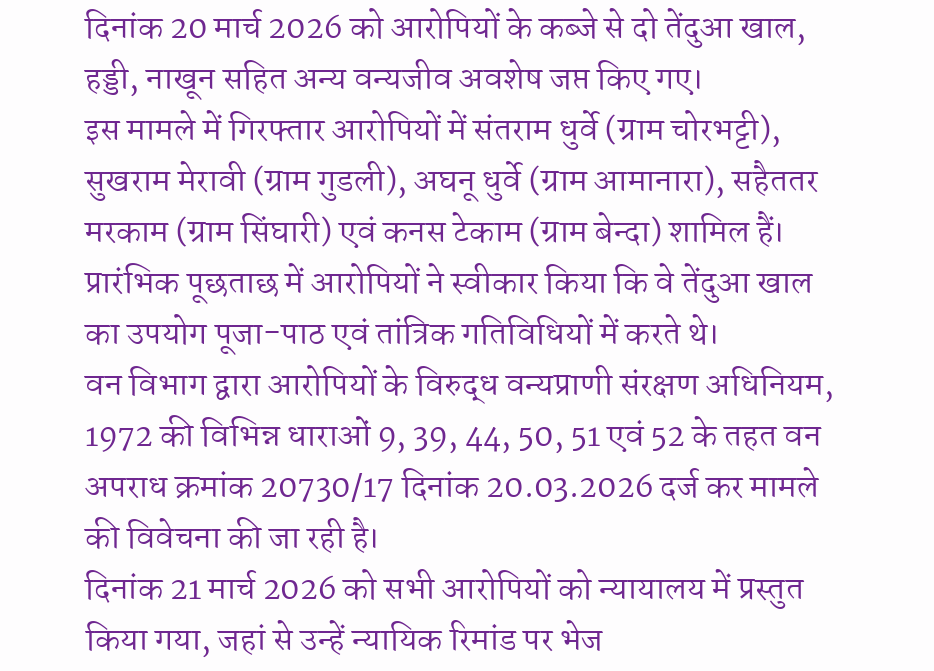दिनांक 20 मार्च 2026 को आरोपियों के कब्जे से दो तेंदुआ खाल, हड्डी, नाखून सहित अन्य वन्यजीव अवशेष जप्त किए गए।
इस मामले में गिरफ्तार आरोपियों में संतराम धुर्वे (ग्राम चोरभट्टी), सुखराम मेरावी (ग्राम गुडली), अघनू धुर्वे (ग्राम आमानारा), सहैततर मरकाम (ग्राम सिंघारी) एवं कनस टेकाम (ग्राम बेन्दा) शामिल हैं।
प्रारंभिक पूछताछ में आरोपियों ने स्वीकार किया कि वे तेंदुआ खाल का उपयोग पूजा-पाठ एवं तांत्रिक गतिविधियों में करते थे।
वन विभाग द्वारा आरोपियों के विरुद्ध वन्यप्राणी संरक्षण अधिनियम, 1972 की विभिन्न धाराओं 9, 39, 44, 50, 51 एवं 52 के तहत वन अपराध क्रमांक 20730/17 दिनांक 20.03.2026 दर्ज कर मामले की विवेचना की जा रही है।
दिनांक 21 मार्च 2026 को सभी आरोपियों को न्यायालय में प्रस्तुत किया गया, जहां से उन्हें न्यायिक रिमांड पर भेज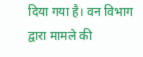दिया गया है। वन विभाग द्वारा मामले की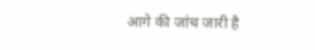आगे की जांच जारी है